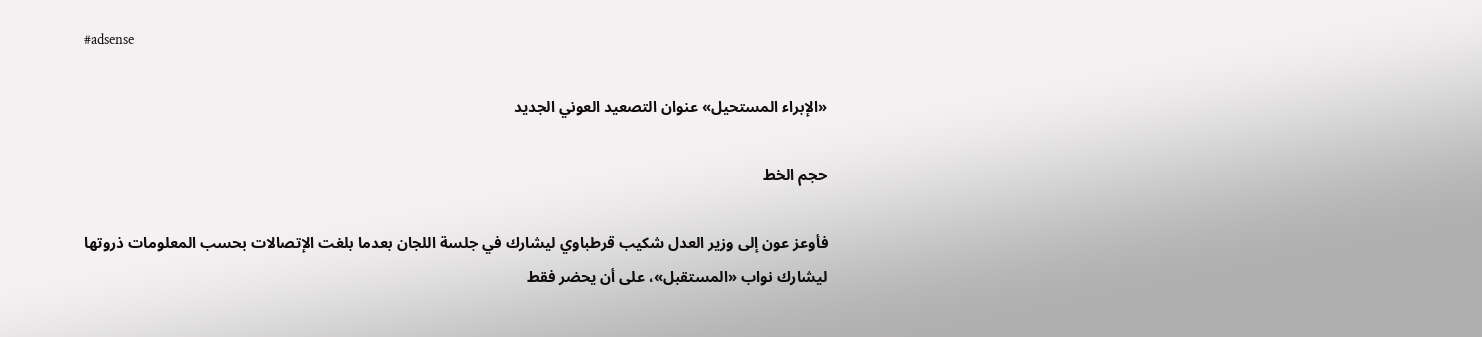#adsense

«الإبراء المستحيل» عنوان التصعيد العوني الجديد

حجم الخط

فأوعز عون إلى وزير العدل شكيب قرطباوي ليشارك في جلسة اللجان بعدما بلغت الإتصالات بحسب المعلومات ذروتها ليشارك نواب «المستقبل»، على أن يحضر فقط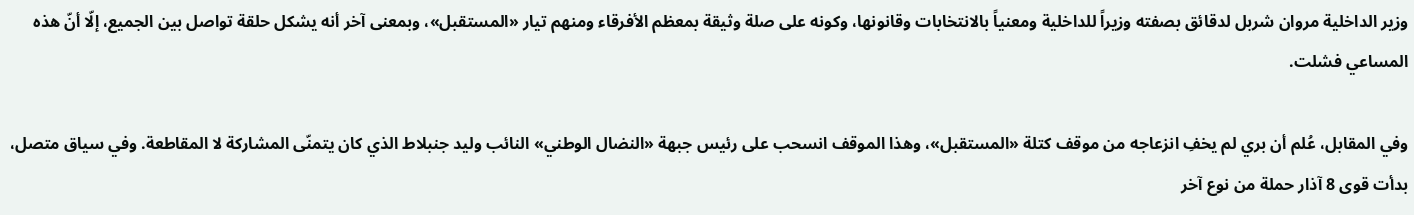وزير الداخلية مروان شربل لدقائق بصفته وزيراً للداخلية ومعنياً بالانتخابات وقانونها، وكونه على صلة وثيقة بمعظم الأفرقاء ومنهم تيار «المستقبل»، وبمعنى آخر أنه يشكل حلقة تواصل بين الجميع، إلّا أنّ هذه المساعي فشلت.

وفي المقابل، عُلم أن بري لم يخفِ انزعاجه من موقف كتلة «المستقبل»، وهذا الموقف انسحب على رئيس جبهة «النضال الوطني» النائب وليد جنبلاط الذي كان يتمنّى المشاركة لا المقاطعة. وفي سياق متصل، بدأت قوى 8 آذار حملة من نوع آخر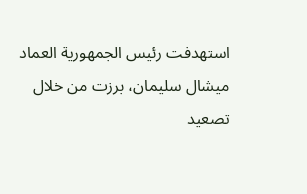استهدفت رئيس الجمهورية العماد ميشال سليمان، برزت من خلال تصعيد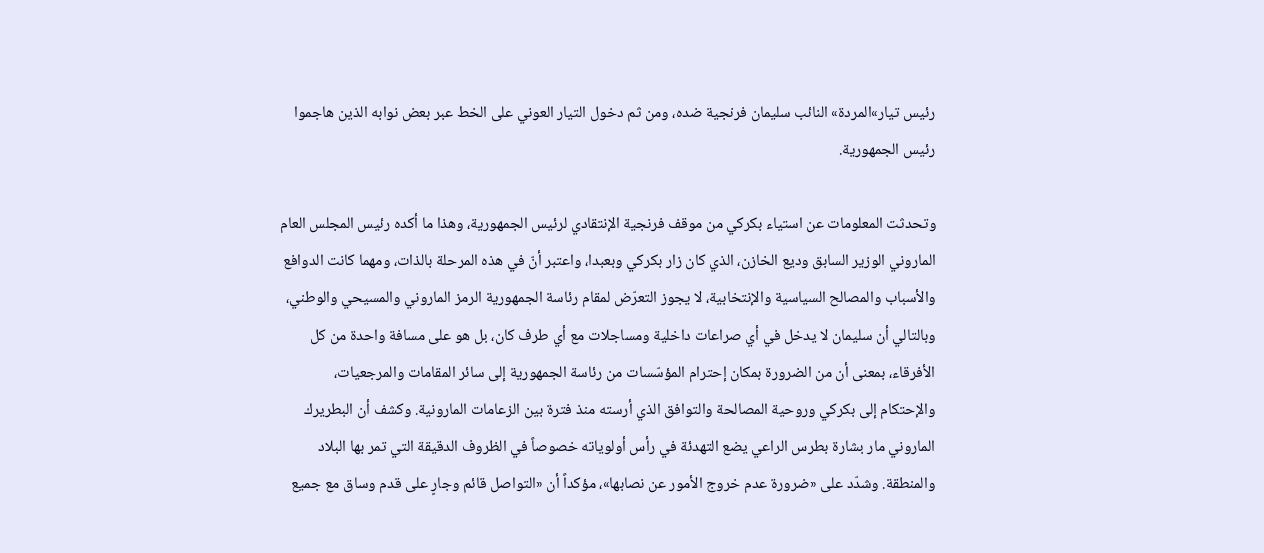رئيس تيار»المردة» النائب سليمان فرنجية ضده، ومن ثم دخول التيار العوني على الخط عبر بعض نوابه الذين هاجموا رئيس الجمهورية.

وتحدثت المعلومات عن استياء بكركي من موقف فرنجية الإنتقادي لرئيس الجمهورية، وهذا ما أكده رئيس المجلس العام الماروني الوزير السابق وديع الخازن، الذي كان زار بكركي وبعبدا، واعتبر أنّ في هذه المرحلة بالذات، ومهما كانت الدوافع والأسباب والمصالح السياسية والإنتخابية، لا يجوز التعرّض لمقام رئاسة الجمهورية الرمز الماروني والمسيحي والوطني، وبالتالي أن سليمان لا يدخل في أي صراعات داخلية ومساجلات مع أي طرف كان، بل هو على مسافة واحدة من كل الأفرقاء، بمعنى أن من الضرورة بمكان إحترام المؤسّسات من رئاسة الجمهورية إلى سائر المقامات والمرجعيات، والإحتكام إلى بكركي وروحية المصالحة والتوافق الذي أرسته منذ فترة بين الزعامات المارونية. وكشف أن البطريرك الماروني مار بشارة بطرس الراعي يضع التهدئة في رأس أولوياته خصوصاً في الظروف الدقيقة التي تمر بها البلاد والمنطقة. وشدّد على «ضرورة عدم خروج الأمور عن نصابها»، مؤكداً أن «التواصل قائم وجارٍ على قدم وساق مع جميع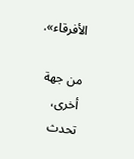الأفرقاء».

من جهة أخرى، تحدث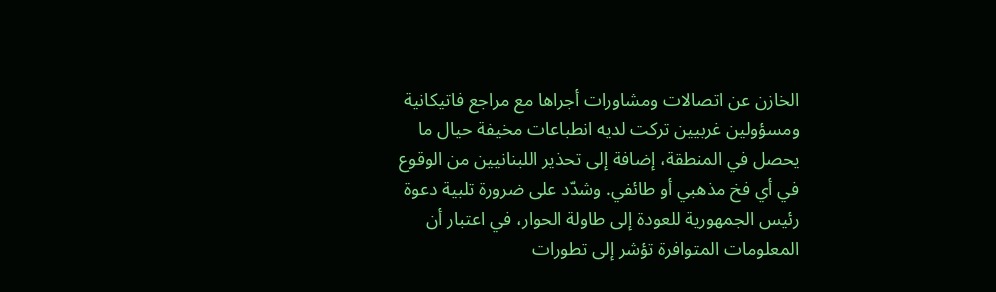الخازن عن اتصالات ومشاورات أجراها مع مراجع فاتيكانية ومسؤولين غربيين تركت لديه انطباعات مخيفة حيال ما يحصل في المنطقة، إضافة إلى تحذير اللبنانيين من الوقوع في أي فخ مذهبي أو طائفي. وشدّد على ضرورة تلبية دعوة رئيس الجمهورية للعودة إلى طاولة الحوار، في اعتبار أن المعلومات المتوافرة تؤشر إلى تطورات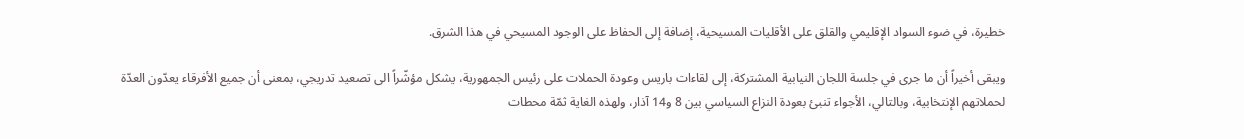خطيرة، في ضوء السواد الإقليمي والقلق على الأقليات المسيحية، إضافة إلى الحفاظ على الوجود المسيحي في هذا الشرق.

ويبقى أخيراً أن ما جرى في جلسة اللجان النيابية المشتركة، إلى لقاءات باريس وعودة الحملات على رئيس الجمهورية، يشكل مؤشّراً الى تصعيد تدريجي، بمعنى أن جميع الأفرقاء يعدّون العدّة لحملاتهم الإنتخابية، وبالتالي، الأجواء تنبئ بعودة النزاع السياسي بين 8 و14 آذار، ولهذه الغاية ثمّة محطات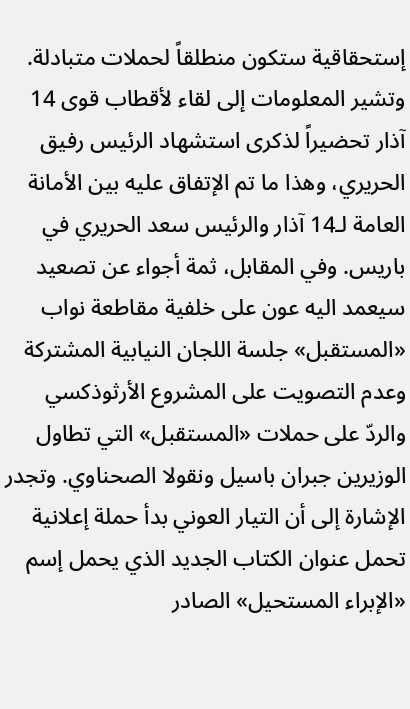إستحقاقية ستكون منطلقاً لحملات متبادلة. وتشير المعلومات إلى لقاء لأقطاب قوى 14 آذار تحضيراً لذكرى استشهاد الرئيس رفيق الحريري، وهذا ما تم الإتفاق عليه بين الأمانة العامة لـ14 آذار والرئيس سعد الحريري في باريس. وفي المقابل، ثمة أجواء عن تصعيد سيعمد اليه عون على خلفية مقاطعة نواب «المستقبل» جلسة اللجان النيابية المشتركة وعدم التصويت على المشروع الأرثوذكسي والردّ على حملات «المستقبل» التي تطاول الوزيرين جبران باسيل ونقولا الصحناوي. وتجدر الإشارة إلى أن التيار العوني بدأ حملة إعلانية تحمل عنوان الكتاب الجديد الذي يحمل إسم «الإبراء المستحيل» الصادر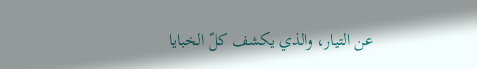عن التيار، والذي يكشف كلّ الخبايا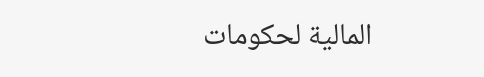المالية لحكومات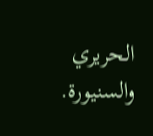الحريري والسنيورة.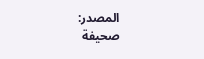المصدر:
صحيفة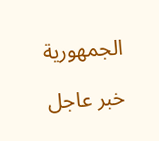الجمهورية

خبر عاجل